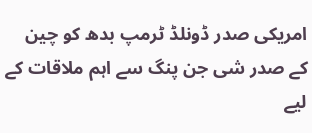امریکی صدر ڈونلڈ ٹرمپ بدھ کو چین کے صدر شی جن پنگ سے اہم ملاقات کے لیے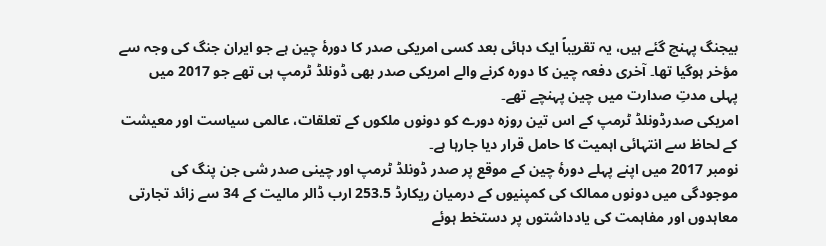بیجنگ پہنچ گئے ہیں، یہ تقریباً ایک دہائی بعد کسی امریکی صدر کا دورۂ چین ہے جو ایران جنگ کی وجہ سے مؤخر ہوگیا تھا۔ آخری دفعہ چین کا دورہ کرنے والے امریکی صدر بھی ڈونلڈ ٹرمپ ہی تھے جو 2017 میں پہلی مدتِ صدارت میں چین پہنچے تھے۔
امریکی صدرڈونلڈ ٹرمپ کے اس تین روزہ دورے کو دونوں ملکوں کے تعلقات، عالمی سیاست اور معیشت کے لحاظ سے انتہائی اہمیت کا حامل قرار دیا جارہا ہے۔
نومبر 2017 میں اپنے پہلے دورۂ چین کے موقع پر صدر ڈونلڈ ٹرمپ اور چینی صدر شی جن پنگ کی موجودگی میں دونوں ممالک کی کمپنیوں کے درمیان ریکارڈ 253.5 ارب ڈالر مالیت کے 34 سے زائد تجارتی معاہدوں اور مفاہمت کی یادداشتوں پر دستخط ہوئے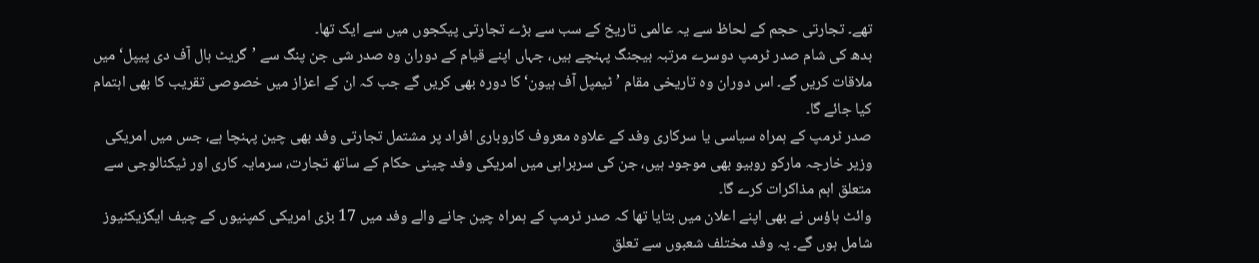تھے۔ تجارتی حجم کے لحاظ سے یہ عالمی تاریخ کے سب سے بڑے تجارتی پیکجوں میں سے ایک تھا۔
بدھ کی شام صدر ٹرمپ دوسرے مرتبہ بیجنگ پہنچے ہیں، جہاں اپنے قیام کے دوران وہ صدر شی جن پنگ سے ’گریٹ ہال آف دی پیپل‘ میں ملاقات کریں گے۔ اس دوران وہ تاریخی مقام ’ٹیمپل آف ہیون‘ کا دورہ بھی کریں گے جب کہ ان کے اعزاز میں خصوصی تقریب کا بھی اہتمام کیا جائے گا۔
صدر ٹرمپ کے ہمراہ سیاسی یا سرکاری وفد کے علاوہ معروف کاروباری افراد پر مشتمل تجارتی وفد بھی چین پہنچا ہے، جس میں امریکی وزیر خارجہ مارکو روبیو بھی موجود ہیں، جن کی سربراہی میں امریکی وفد چینی حکام کے ساتھ تجارت، سرمایہ کاری اور ٹیکنالوجی سے متعلق اہم مذاکرات کرے گا۔
وائٹ ہاؤس نے بھی اپنے اعلان میں بتایا تھا کہ صدر ٹرمپ کے ہمراہ چین جانے والے وفد میں 17 بڑی امریکی کمپنیوں کے چیف ایگزیکٹیوز شامل ہوں گے۔ یہ وفد مختلف شعبوں سے تعلق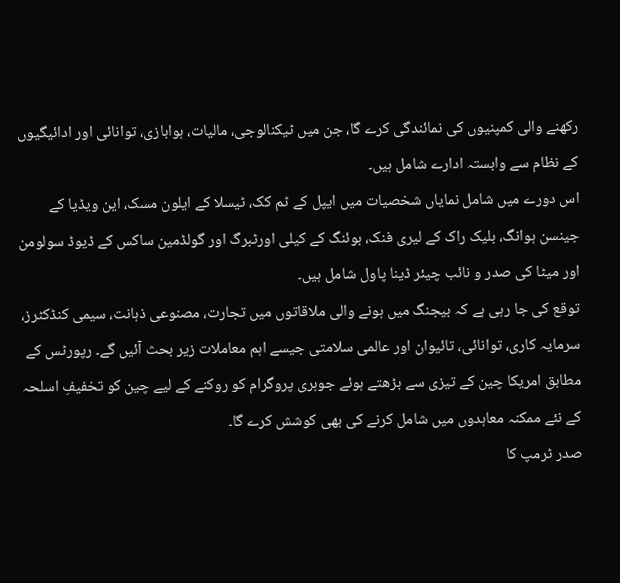رکھنے والی کمپنیوں کی نمائندگی کرے گا، جن میں ٹیکنالوجی، مالیات، ہوابازی، توانائی اور ادائیگیوں کے نظام سے وابستہ ادارے شامل ہیں۔
اس دورے میں شامل نمایاں شخصیات میں ایپل کے ٹم کک، ٹیسلا کے ایلون مسک، این ویڈیا کے جینسن ہوانگ، بلیک راک کے لیری فنک، بوئنگ کے کیلی اورٹبرگ اور گولڈمین ساکس کے ڈیوڈ سولومن اور میٹا کی صدر و نائب چیئر ڈینا پاول شامل ہیں۔
توقع کی جا رہی ہے کہ بیجنگ میں ہونے والی ملاقاتوں میں تجارت، مصنوعی ذہانت، سیمی کنڈکٹرز، سرمایہ کاری، توانائی، تائیوان اور عالمی سلامتی جیسے اہم معاملات زیر بحث آئیں گے۔ رپورٹس کے مطابق امریکا چین کے تیزی سے بڑھتے ہوئے جوہری پروگرام کو روکنے کے لیے چین کو تخفیفِ اسلحہ کے نئے ممکنہ معاہدوں میں شامل کرنے کی بھی کوشش کرے گا۔
صدر ٹرمپ کا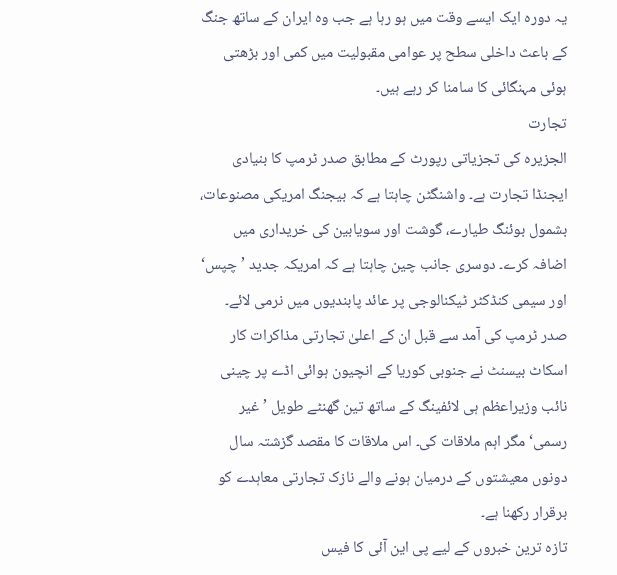یہ دورہ ایک ایسے وقت میں ہو رہا ہے جب وہ ایران کے ساتھ جنگ کے باعث داخلی سطح پر عوامی مقبولیت میں کمی اور بڑھتی ہوئی مہنگائی کا سامنا کر رہے ہیں۔
تجارت
الجزیرہ کی تجزیاتی رپورٹ کے مطابق صدر ٹرمپ کا بنیادی ایجنڈا تجارت ہے۔ واشنگٹن چاہتا ہے کہ بیجنگ امریکی مصنوعات، بشمول بوئنگ طیارے، گوشت اور سویابین کی خریداری میں اضافہ کرے۔ دوسری جانب چین چاہتا ہے کہ امریکہ جدید ’چپس‘ اور سیمی کنڈکٹر ٹیکنالوجی پر عائد پابندیوں میں نرمی لائے۔
صدر ٹرمپ کی آمد سے قبل ان کے اعلیٰ تجارتی مذاکرات کار اسکاٹ بیسنٹ نے جنوبی کوریا کے انچیون ہوائی اڈے پر چینی نائب وزیراعظم ہی لائفینگ کے ساتھ تین گھنٹے طویل ’غیر رسمی‘ مگر اہم ملاقات کی۔ اس ملاقات کا مقصد گزشتہ سال دونوں معیشتوں کے درمیان ہونے والے نازک تجارتی معاہدے کو برقرار رکھنا ہے۔
تازہ ترین خبروں کے لیے پی این آئی کا فیس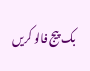بک پیج فالو کریں